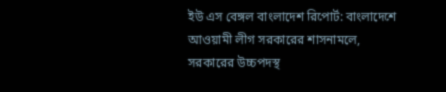ইউ এস বেঙ্গল বাংলাদেশ রিপোর্ট: বাংলাদেশে আওয়ামী লীগ সরকারের শাসনামলে, সরকারের উচ্চপদস্থ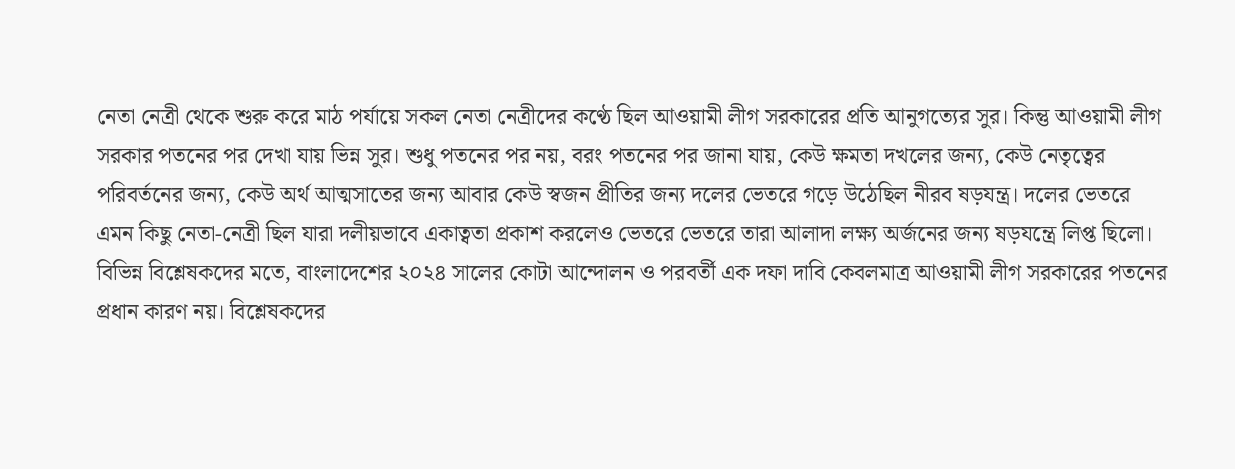নেতা নেত্রী থেকে শুরু করে মাঠ পর্যায়ে সকল নেতা নেত্রীদের কণ্ঠে ছিল আওয়ামী লীগ সরকারের প্রতি আনুগত্যের সুর। কিন্তু আওয়ামী লীগ সরকার পতনের পর দেখা যায় ভিন্ন সুর। শুধু পতনের পর নয়, বরং পতনের পর জানা যায়, কেউ ক্ষমতা দখলের জন্য, কেউ নেতৃত্বের পরিবর্তনের জন্য, কেউ অর্থ আত্মসাতের জন্য আবার কেউ স্বজন প্রীতির জন্য দলের ভেতরে গড়ে উঠেছিল নীরব ষড়যন্ত্র। দলের ভেতরে এমন কিছু নেতা-নেত্রী ছিল যারা দলীয়ভাবে একাত্বতা প্রকাশ করলেও ভেতরে ভেতরে তারা আলাদা লক্ষ্য অর্জনের জন্য ষড়যন্ত্রে লিপ্ত ছিলো।
বিভিন্ন বিশ্লেষকদের মতে, বাংলাদেশের ২০২৪ সালের কোটা আন্দোলন ও পরবর্তী এক দফা দাবি কেবলমাত্র আওয়ামী লীগ সরকারের পতনের প্রধান কারণ নয়। বিশ্লেষকদের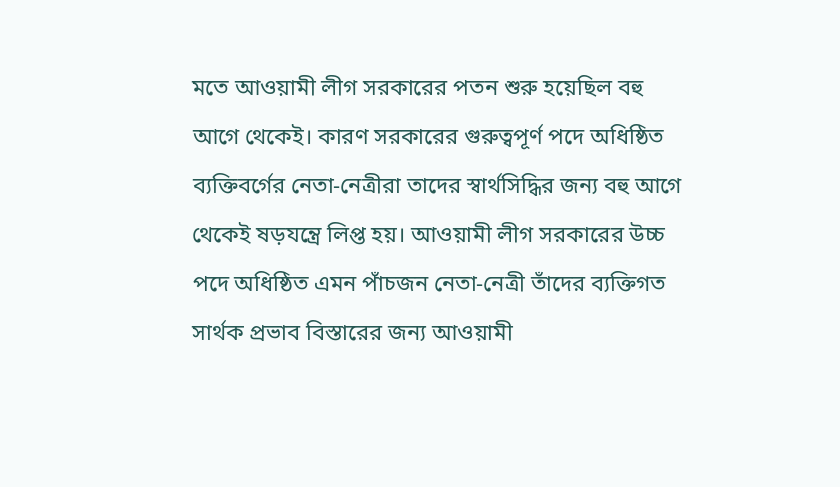মতে আওয়ামী লীগ সরকারের পতন শুরু হয়েছিল বহু আগে থেকেই। কারণ সরকারের গুরুত্বপূর্ণ পদে অধিষ্ঠিত ব্যক্তিবর্গের নেতা-নেত্রীরা তাদের স্বার্থসিদ্ধির জন্য বহু আগে থেকেই ষড়যন্ত্রে লিপ্ত হয়। আওয়ামী লীগ সরকারের উচ্চ পদে অধিষ্ঠিত এমন পাঁচজন নেতা-নেত্রী তাঁদের ব্যক্তিগত সার্থক প্রভাব বিস্তারের জন্য আওয়ামী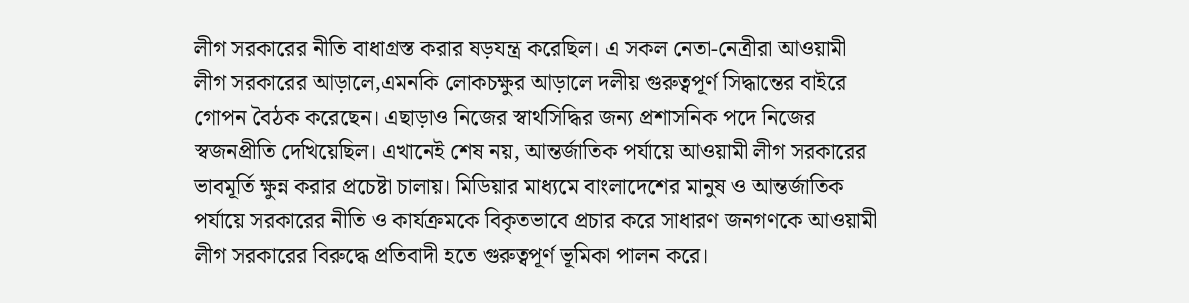লীগ সরকারের নীতি বাধাগ্রস্ত করার ষড়যন্ত্র করেছিল। এ সকল নেতা-নেত্রীরা আওয়ামী লীগ সরকারের আড়ালে,এমনকি লোকচক্ষুর আড়ালে দলীয় গুরুত্বপূর্ণ সিদ্ধান্তের বাইরে গোপন বৈঠক করেছেন। এছাড়াও নিজের স্বার্থসিদ্ধির জন্য প্রশাসনিক পদে নিজের স্বজনপ্রীতি দেখিয়েছিল। এখানেই শেষ নয়, আন্তর্জাতিক পর্যায়ে আওয়ামী লীগ সরকারের ভাবমূর্তি ক্ষুন্ন করার প্রচেষ্টা চালায়। মিডিয়ার মাধ্যমে বাংলাদেশের মানুষ ও আন্তর্জাতিক পর্যায়ে সরকারের নীতি ও কার্যক্রমকে বিকৃতভাবে প্রচার করে সাধারণ জনগণকে আওয়ামী লীগ সরকারের বিরুদ্ধে প্রতিবাদী হতে গুরুত্বপূর্ণ ভূমিকা পালন করে।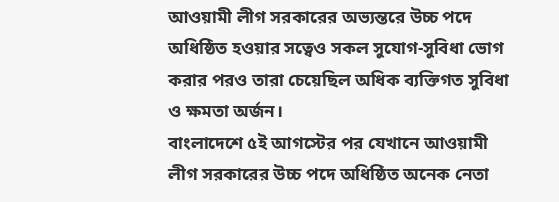আওয়ামী লীগ সরকারের অভ্যন্তরে উচ্চ পদে অধিষ্ঠিত হওয়ার সত্বেও সকল সুযোগ-সুবিধা ভোগ করার পরও তারা চেয়েছিল অধিক ব্যক্তিগত সুবিধা ও ক্ষমতা অর্জন।
বাংলাদেশে ৫ই আগস্টের পর যেখানে আওয়ামী লীগ সরকারের উচ্চ পদে অধিষ্ঠিত অনেক নেতা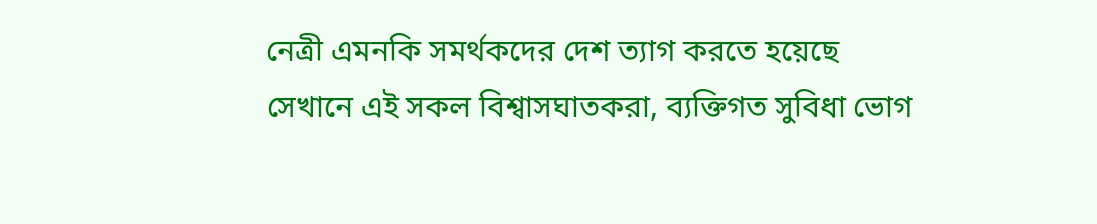নেত্রী এমনকি সমর্থকদের দেশ ত্যাগ করতে হয়েছে সেখানে এই সকল বিশ্বাসঘাতকরা, ব্যক্তিগত সুবিধা ভোগ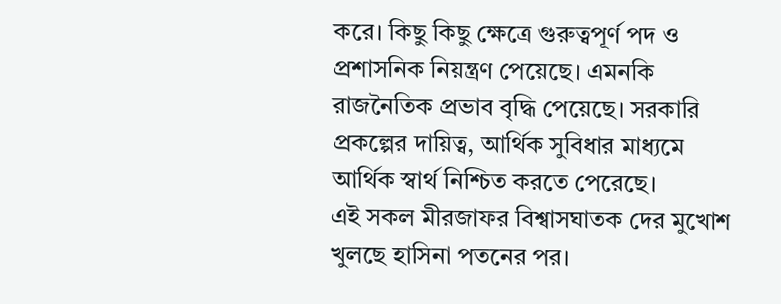করে। কিছু কিছু ক্ষেত্রে গুরুত্বপূর্ণ পদ ও প্রশাসনিক নিয়ন্ত্রণ পেয়েছে। এমনকি রাজনৈতিক প্রভাব বৃদ্ধি পেয়েছে। সরকারি প্রকল্পের দায়িত্ব, আর্থিক সুবিধার মাধ্যমে আর্থিক স্বার্থ নিশ্চিত করতে পেরেছে।
এই সকল মীরজাফর বিশ্বাসঘাতক দের মুখোশ খুলছে হাসিনা পতনের পর।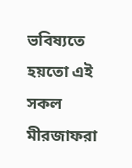ভবিষ্যতে হয়তো এই সকল মীরজাফরা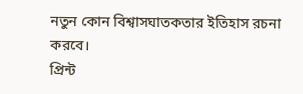নতুন কোন বিশ্বাসঘাতকতার ইতিহাস রচনা করবে।
প্রিন্ট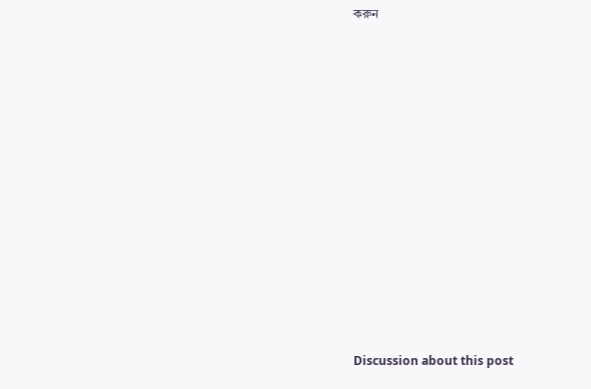করুন



















Discussion about this post